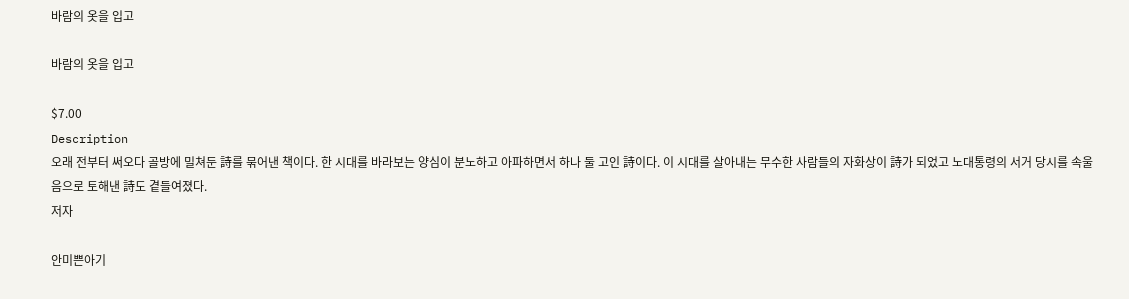바람의 옷을 입고

바람의 옷을 입고

$7.00
Description
오래 전부터 써오다 골방에 밀쳐둔 詩를 묶어낸 책이다. 한 시대를 바라보는 양심이 분노하고 아파하면서 하나 둘 고인 詩이다. 이 시대를 살아내는 무수한 사람들의 자화상이 詩가 되었고 노대통령의 서거 당시를 속울음으로 토해낸 詩도 곁들여졌다.
저자

안미쁜아기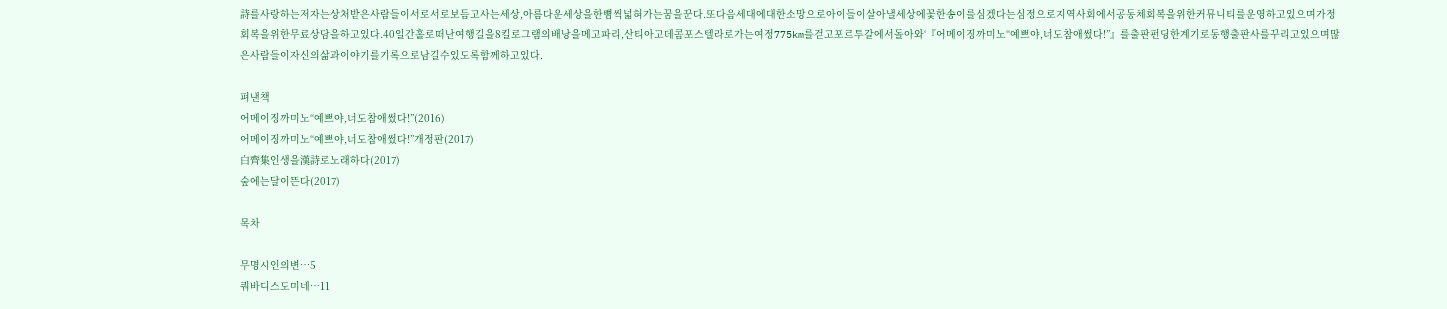詩를사랑하는저자는상처받은사람들이서로서로보듬고사는세상,아름다운세상을한뼘씩넓혀가는꿈을꾼다.또다음세대에대한소망으로아이들이살아낼세상에꽃한송이를심겠다는심정으로지역사회에서공동체회복을위한커뮤니티를운영하고있으며가정회복을위한무료상담을하고있다.40일간홀로떠난여행길을8킬로그램의배낭을메고파리,산티아고데콤포스텔라로가는여정775km를걷고포르투갈에서돌아와‘『어메이징까미노“예쁘야,너도참애썼다!”』를출판펀딩한계기로동행출판사를꾸리고있으며많은사람들이자신의삶과이야기를기록으로남길수있도록함께하고있다.

펴낸책
어메이징까미노“예쁘야,너도참애썼다!”(2016)
어메이징까미노“예쁘야,너도참애썼다!”개정판(2017)
白齊集인생을漢詩로노래하다(2017)
숲에는달이뜬다(2017)

목차

무명시인의변…5
쿼바디스도미네…11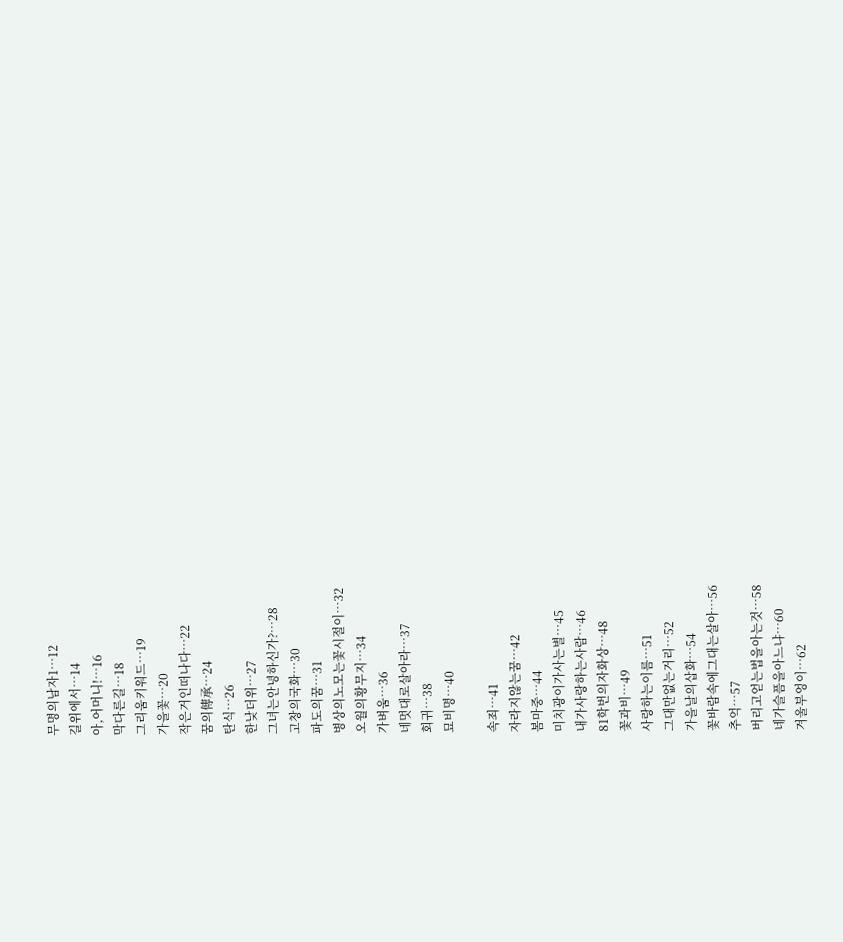무명의남자1…12
길위에서…14
아,어머니!…16
막다른길…18
그리움키워드…19
가을꽃…20
작은거인떠나다…22
꿈의傳承…24
탄식…26
한낮더위…27
그녀는안녕하신가?…28
고창의국화…30
파도의꿈…31
병상의노모는꽃시절이…32
오월의황무지…34
가벼움…36
네멋대로살아라…37
회귀…38
묘비명…40

속죄…41
자라지않는꿈…42
봄마중…44
미치광이가사는별…45
내가사랑하는사람…46
81학번의자화상…48
꽃과비…49
사랑하는이름…51
그대만없는거리…52
가을날의삽화…54
꽃바람속에그대는살아…56
추억…57
버리고얻는법을아는것…58
네가슬픔을아느냐…60
겨울부엉이…62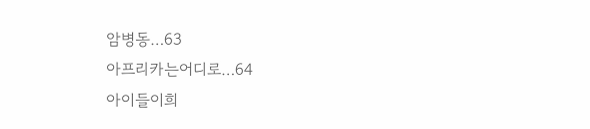암병동…63
아프리카는어디로…64
아이들이희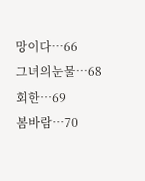망이다…66
그녀의눈물…68
회한…69
봄바람…70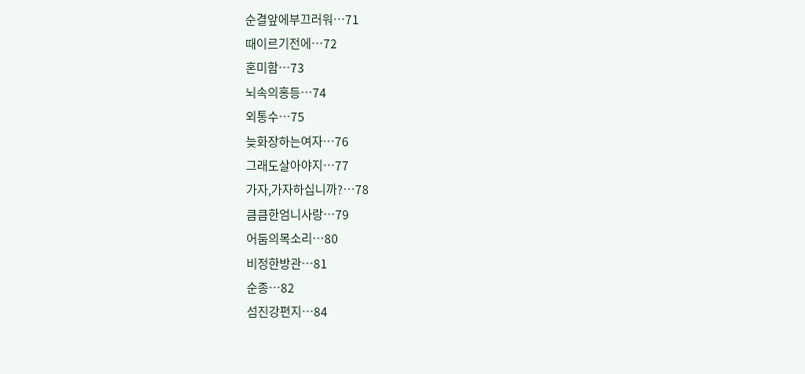순결앞에부끄러워…71
때이르기전에…72
혼미함…73
뇌속의홍등…74
외통수…75
늦화장하는여자…76
그래도살아야지…77
가자,가자하십니까?…78
큼큼한엄니사랑…79
어둠의목소리…80
비정한방관…81
순종…82
섬진강편지…84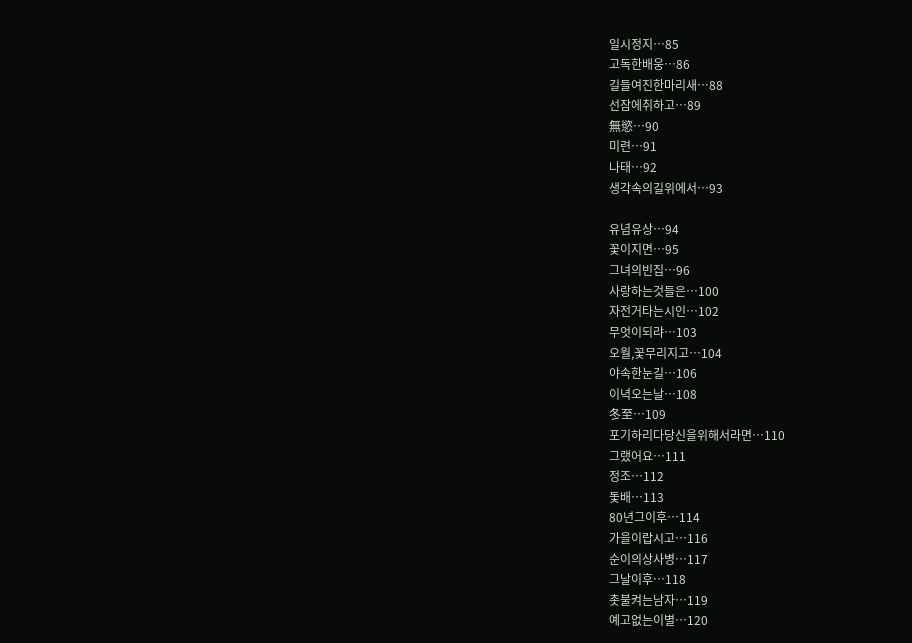일시정지…85
고독한배웅…86
길들여진한마리새…88
선잠에취하고…89
無慾…90
미련…91
나태…92
생각속의길위에서…93

유념유상…94
꽃이지면…95
그녀의빈집…96
사랑하는것들은…100
자전거타는시인…102
무엇이되랴…103
오월,꽃무리지고…104
야속한눈길…106
이녁오는날…108
冬至…109
포기하리다당신을위해서라면…110
그랬어요…111
정조…112
돛배…113
80년그이후…114
가을이랍시고…116
순이의상사병…117
그날이후…118
촛불켜는남자…119
예고없는이별…120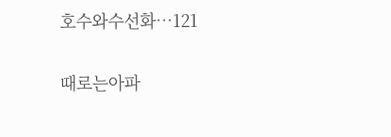호수와수선화…121

때로는아파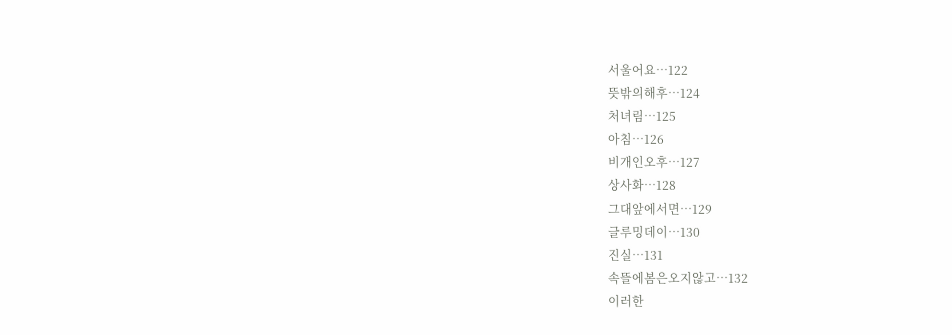서울어요…122
뜻밖의해후…124
처녀림…125
아침…126
비개인오후…127
상사화…128
그대앞에서면…129
글루밍데이…130
진실…131
속뜰에봄은오지않고…132
이러한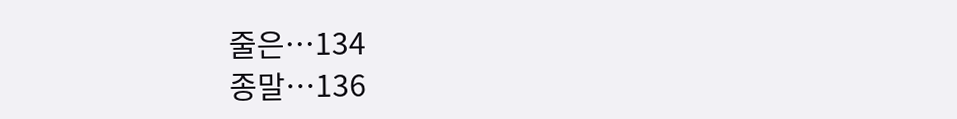줄은…134
종말…136